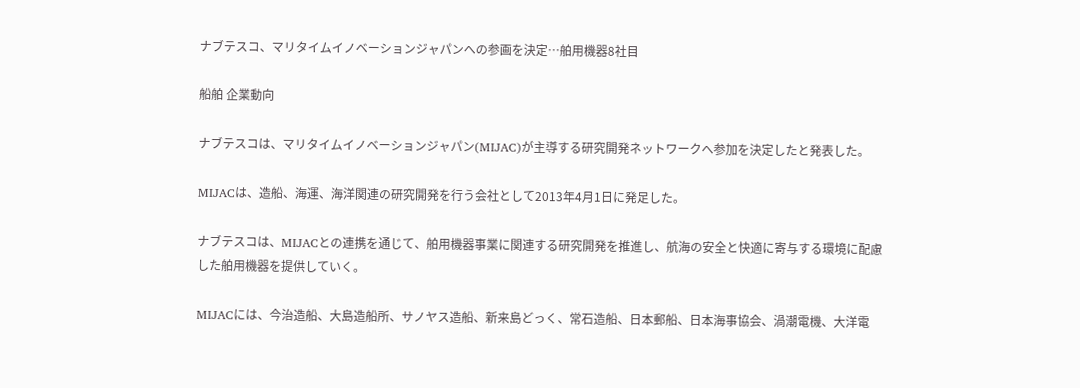ナブテスコ、マリタイムイノベーションジャパンへの参画を決定…舶用機器8社目

船舶 企業動向

ナブテスコは、マリタイムイノベーションジャパン(MIJAC)が主導する研究開発ネットワークへ参加を決定したと発表した。

MIJACは、造船、海運、海洋関連の研究開発を行う会社として2013年4月1日に発足した。

ナブテスコは、MIJACとの連携を通じて、舶用機器事業に関連する研究開発を推進し、航海の安全と快適に寄与する環境に配慮した舶用機器を提供していく。

MIJACには、今治造船、大島造船所、サノヤス造船、新来島どっく、常石造船、日本郵船、日本海事協会、渦潮電機、大洋電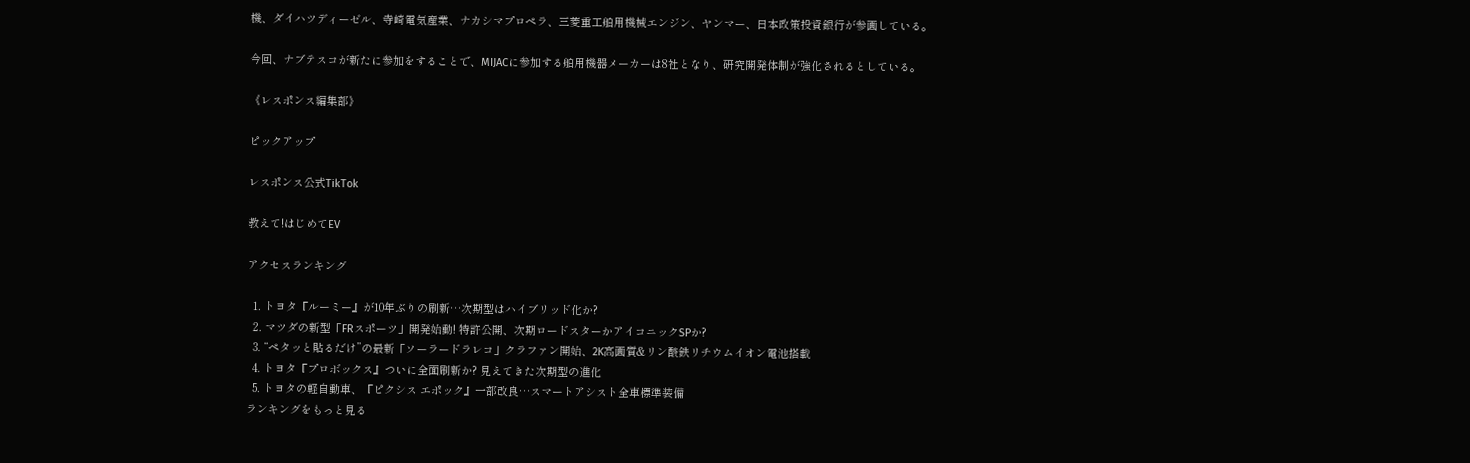機、ダイハツディーゼル、寺崎電気産業、ナカシマプロペラ、三菱重工舶用機械エンジン、ヤンマー、日本政策投資銀行が参画している。

今回、ナブテスコが新たに参加をすることで、MIJACに参加する舶用機器メーカーは8社となり、研究開発体制が強化されるとしている。

《レスポンス編集部》

ピックアップ

レスポンス公式TikTok

教えて!はじめてEV

アクセスランキング

  1. トヨタ『ルーミー』が10年ぶりの刷新…次期型はハイブリッド化か?
  2. マツダの新型「FRスポーツ」開発始動! 特許公開、次期ロードスターかアイコニックSPか?
  3. “ペタッと貼るだけ”の最新「ソーラードラレコ」クラファン開始、2K高画質&リン酸鉄リチウムイオン電池搭載
  4. トヨタ『プロボックス』ついに全面刷新か? 見えてきた次期型の進化
  5. トヨタの軽自動車、『ピクシス エポック』一部改良…スマートアシスト全車標準装備
ランキングをもっと見る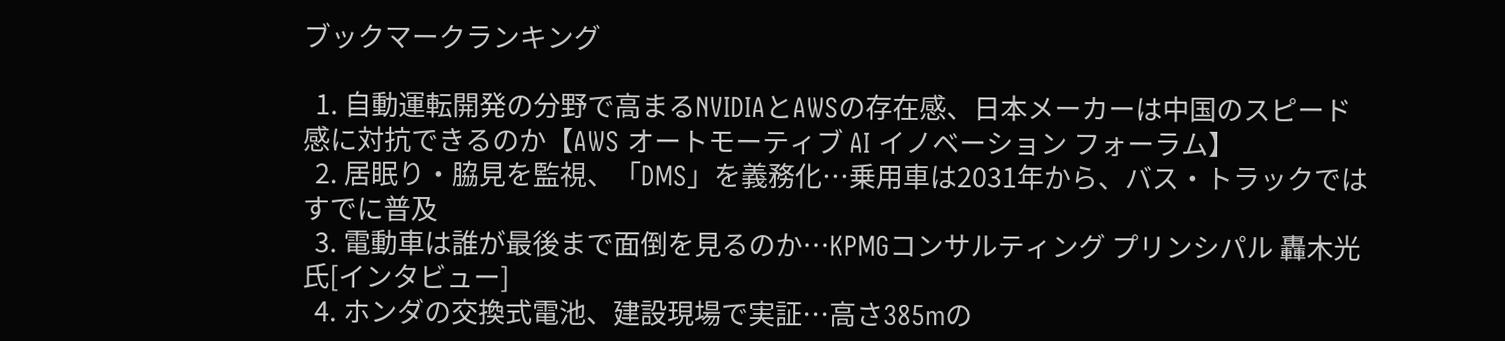ブックマークランキング

  1. 自動運転開発の分野で高まるNVIDIAとAWSの存在感、日本メーカーは中国のスピード感に対抗できるのか【AWS オートモーティブ AI イノベーション フォーラム】
  2. 居眠り・脇見を監視、「DMS」を義務化…乗用車は2031年から、バス・トラックではすでに普及
  3. 電動車は誰が最後まで面倒を見るのか…KPMGコンサルティング プリンシパル 轟木光 氏[インタビュー]
  4. ホンダの交換式電池、建設現場で実証…高さ385mの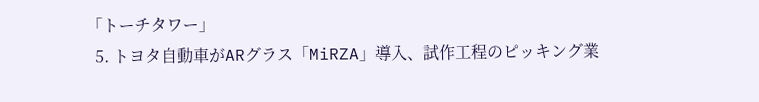「トーチタワー」
  5. トヨタ自動車がARグラス「MiRZA」導入、試作工程のピッキング業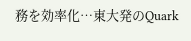務を効率化…東大発のQuark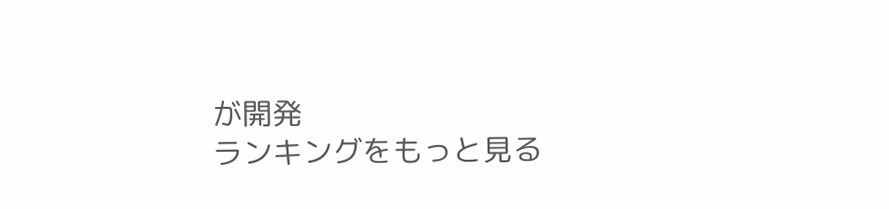が開発
ランキングをもっと見る